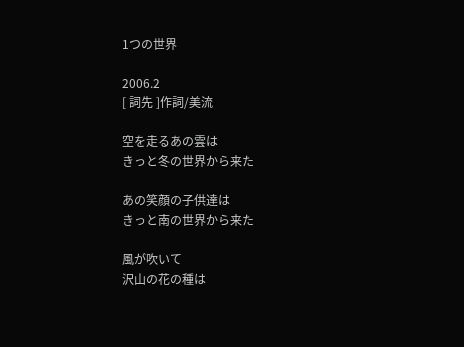1つの世界

2006.2
[ 詞先 ]作詞/美流

空を走るあの雲は
きっと冬の世界から来た

あの笑顔の子供達は
きっと南の世界から来た

風が吹いて
沢山の花の種は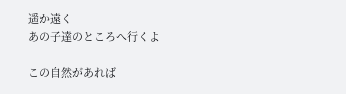遥か遠く
あの子達のところへ行くよ

この自然があれば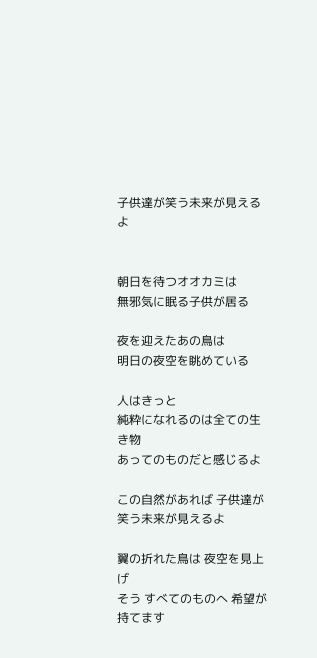子供達が笑う未来が見えるよ


朝日を待つオオカミは
無邪気に眠る子供が居る

夜を迎えたあの鳥は
明日の夜空を眺めている

人はきっと
純粋になれるのは全ての生き物
あってのものだと感じるよ

この自然があれば 子供達が笑う未来が見えるよ

翼の折れた鳥は 夜空を見上げ
そう すべてのものへ 希望が持てます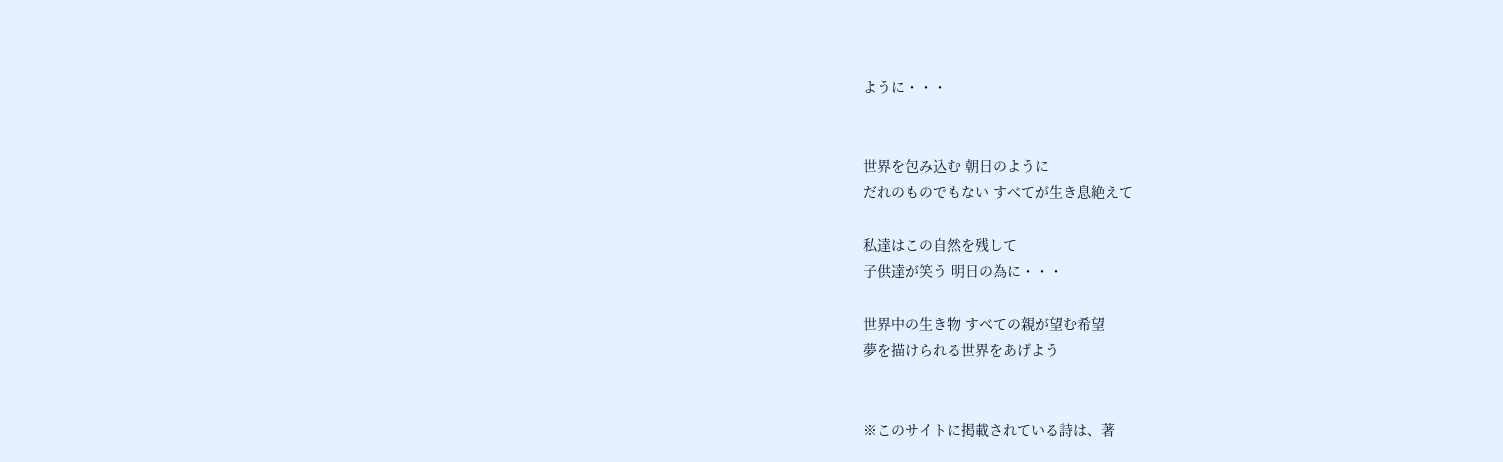ように・・・


世界を包み込む 朝日のように
だれのものでもない すべてが生き息絶えて

私達はこの自然を残して
子供達が笑う 明日の為に・・・

世界中の生き物 すべての親が望む希望
夢を描けられる世界をあげよう


※このサイトに掲載されている詩は、著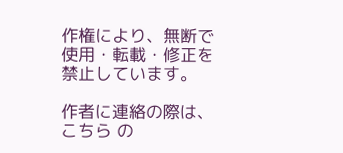作権により、無断で使用・転載・修正を禁止しています。

作者に連絡の際は、こちら の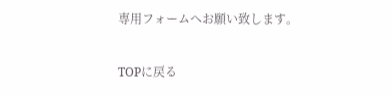専用フォームへお願い致します。

TOPに戻る